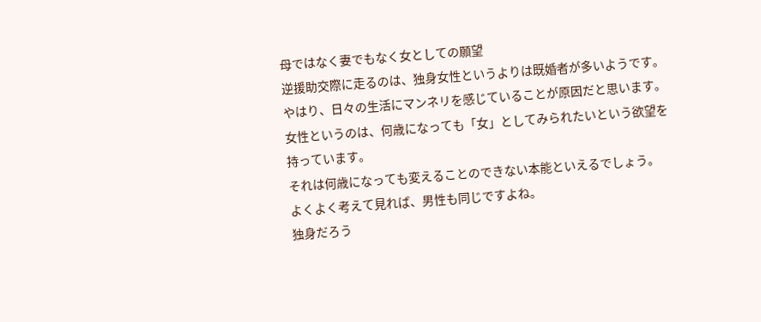母ではなく妻でもなく女としての願望
逆援助交際に走るのは、独身女性というよりは既婚者が多いようです。
やはり、日々の生活にマンネリを感じていることが原因だと思います。
女性というのは、何歳になっても「女」としてみられたいという欲望を持っています。
それは何歳になっても変えることのできない本能といえるでしょう。
よくよく考えて見れば、男性も同じですよね。
独身だろう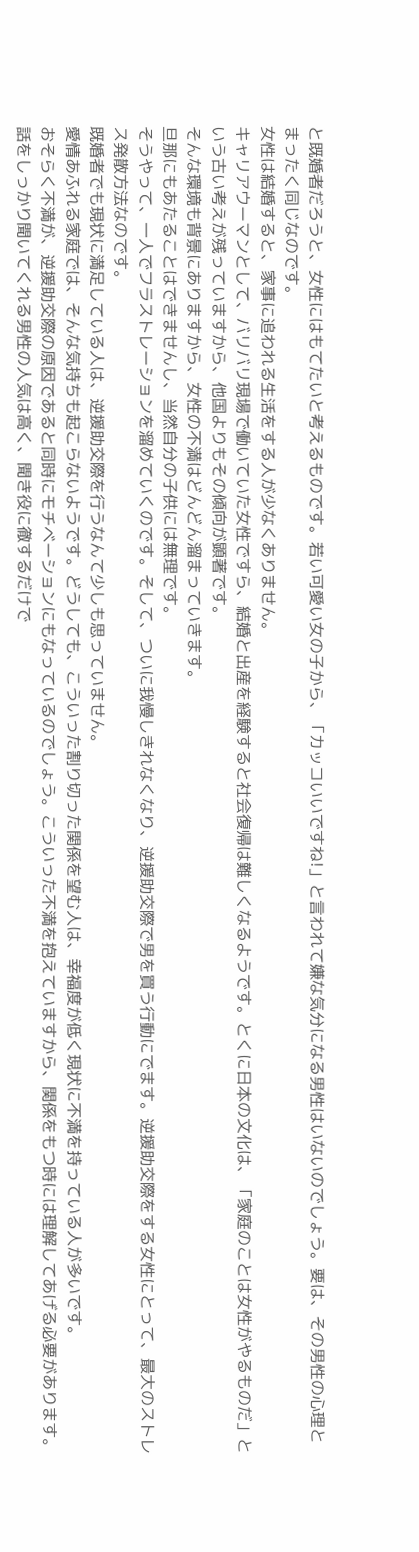と既婚者だろうと、女性にはもてたいと考えるものです。若い可愛い女の子から、「カッコいいですね!」と言われて嫌な気分になる男性はいないのでしょう。要は、その男性の心理とまったく同じなのです。
女性は結婚すると、家事に追われる生活をする人が少なくありません。
キャリアウーマンとして、バリバリ現場で働いていた女性ですら、結婚と出産を経験すると社会復帰は難しくなるようです。とくに日本の文化は、「家庭のことは女性がやるものだ」という古い考えが残っていますから、他国よりもその傾向が顕著です。
そんな環境も背景にありますから、女性の不満はどんどん溜まっていきます。
旦那にもあたることはできませんし、当然自分の子供には無理です。
そうやって、一人でフラストレーションを溜めていくのです。そして、ついに我慢しきれなくなり、逆援助交際で男を買う行動にでます。逆援助交際をする女性にとって、最大のストレス発散方法なのです。
既婚者でも現状に満足している人は、逆援助交際を行うなんて少しも思っていません。
愛情あふれる家庭では、そんな気持ちも起こらないようです。どうしても、こういった割り切った関係を望む人は、幸福度が低く現状に不満を持っている人が多いです。
おそらく不満が、逆援助交際の原因であると同時にモチベーションにもなっているのでしょう。こういった不満を抱えていますから、関係をもつ時には理解してあげる必要があります。
話をしっかり聞いてくれる男性の人気は高く、聞き役に徹するだけで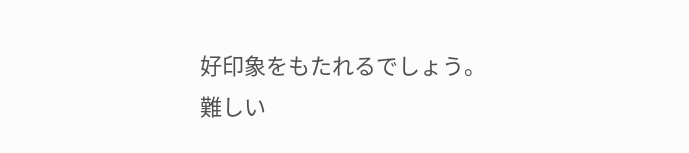好印象をもたれるでしょう。
難しい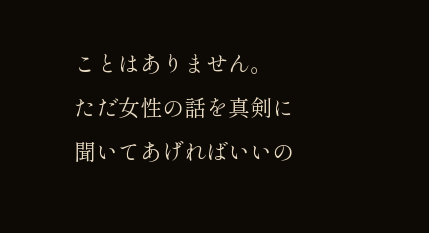ことはありません。
ただ女性の話を真剣に聞いてあげればいいの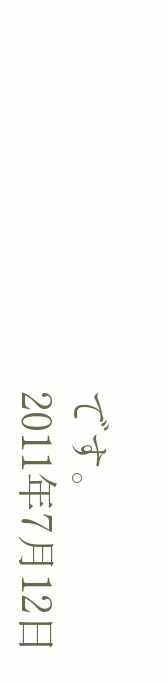です。
2011年7月12日